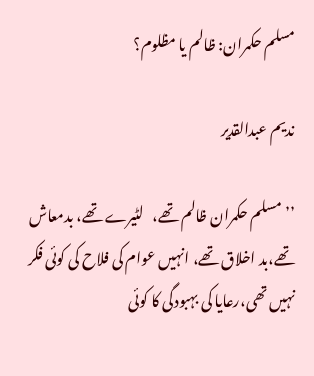مسلم حکمران: ظالم یا مظلوم؟

ندیم عبدالقدیر

’’مسلم حکمران ظالم تھے،   لٹیرے تھے، بدمعاش تھے،بد اخلاق تھے، انہیں عوام کی فلاح کی کوئی فکر نہیں تھی،رعایا کی بہبودگی کا کوئی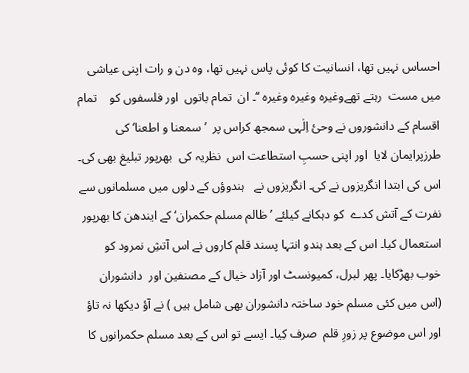احساس نہیں تھا، انسانیت کا کوئی پاس نہیں تھا، وہ دن و رات اپنی عیاشی میں مست  رہتے تھےوغیرہ وغیرہ وغیرہ ‘‘۔ ان  تمام باتوں  اور فلسفوں کو    تمام  اقسام کے دانشوروں نے وحیٔ اِلٰہی سمجھ کراس پر  ’سمعنا و اطعنا‘ کی طرزپرایمان لایا  اور اپنی حسبِ استطاعت اس  نظریہ کی  بھرپور تبلیغ بھی کی۔ اس کی ابتدا انگریزوں نے کی۔ انگریزوں نے   ہندوؤں کے دلوں میں مسلمانوں سے نفرت کے آتش کدے  کو دہکانے کیلئے ’ظالم مسلم حکمران‘ کے ایندھن کا بھرپور استعمال کیا۔ اس کے بعد ہندو انتہا پسند قلم کاروں نے اس آتشِ نمرود کو خوب بھڑکایا۔ پھر لبرل، کمیونسٹ اور آزاد خیال کے مصنفین اور  دانشوران (اس میں کئی مسلم خود ساختہ دانشوران بھی شامل ہیں ) نے آؤ دیکھا نہ تاؤ اور اس موضوع پر زورِ قلم  صرف کِیا۔ ایسے تو اس کے بعد مسلم حکمرانوں کا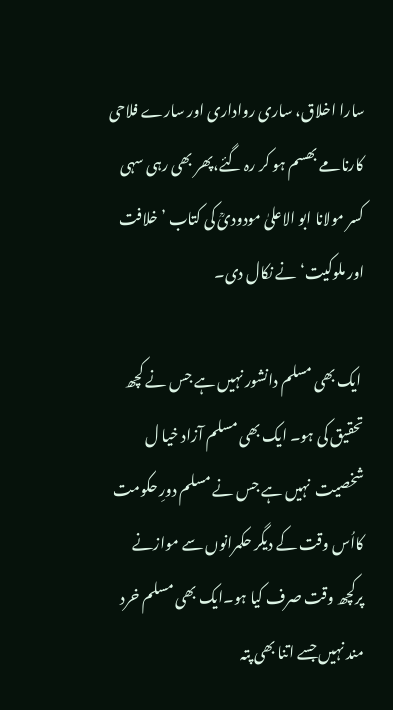سارا اخلاق، ساری رواداری اور سارے فلاحی کارنامے بھسم ہو کر رہ گئے،پھر بھی رہی سہی کسر مولانا ابو الاعلیٰ مودودیؒ کی کتاب ’خلافت اور ملوکیت‘ نے نکال دی۔

 ایک بھی مسلم دانشور نہیں ہے جس نے کچھ تحقیق کی ہو۔ ایک بھی مسلم آزاد خیا ل شخصیت  نہیں ہے جس نے مسلم دورِ حکومت کااُس وقت کے دیگر حکمرانوں سے موازنے پرکچھ وقت صرف کیا ہو۔ایک بھی مسلم خرد مند نہیں جسے اتنا بھی پتہ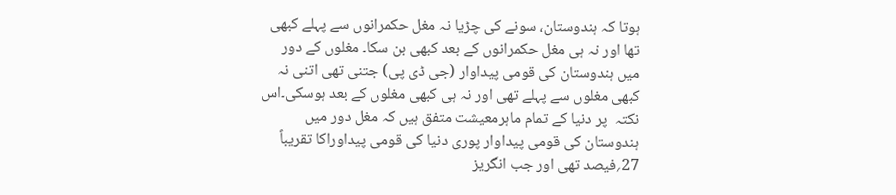ہوتا کہ ہندوستان، سونے کی چڑیا نہ مغل حکمرانوں سے پہلے کبھی تھا اور نہ ہی مغل حکمرانوں کے بعد کبھی بن سکا۔ مغلوں کے دور میں ہندوستان کی قومی پیداوار (جی ڈی پی) جتنی تھی اتنی نہ کبھی مغلوں سے پہلے تھی اور نہ ہی کبھی مغلوں کے بعد ہوسکی۔اس نکتہ  پر دنیا کے تمام ماہرمعیشت متفق ہیں کہ مغل دور میں ہندوستان کی قومی پیداوار پوری دنیا کی قومی پیداوراکا تقریباً 27؍فیصد تھی اور جب انگریز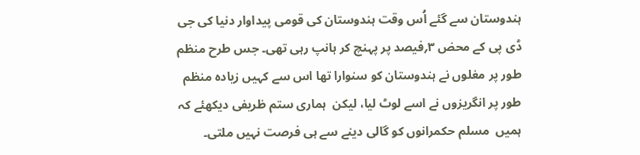ہندوستان سے گئے اُس وقت ہندوستان کی قومی پیداوار دنیا کی جی ڈی پی کے محض ۳؍فیصد پر پہنچ کر ہانپ رہی تھی۔ جس طرح منظم طور پر مغلوں نے ہندوستان کو سنوارا تھا اس سے کہیں زیادہ منظم طور پر انگریزوں نے اسے لوٹ لیا، لیکن  ہماری ستم ظریفی دیکھئے کہ ہمیں  مسلم حکمرانوں کو گالی دینے سے ہی فرصت نہیں ملتی۔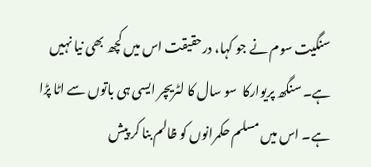سنگیت سوم نے جو کہا، درحقیقت اس میں کچھ بھی نیا نہیں ہے۔ سنگھ پریوارکا  سو سال کا لٹریچر ایسی ہی باتوں سے اٹا پڑا ہے۔ اس میں مسلم حکمرانوں کو ظالم بنا کر پیش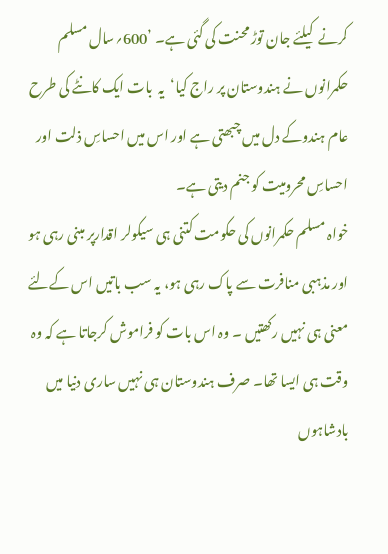کرنے  کیلئے جان توڑ محنت کی گئی ہے۔ ’600؍سال مسلم حکمرانوں نے ہندوستان پر راج کیا‘  یہ  بات ایک کانٹے کی طرح  عام ہندوکے دل میں چبھتی ہے اور اس میں احساسِ ذلت اور احساسِ محرومیت کو جنم دیتی ہے۔
خواہ مسلم حکمرانوں کی حکومت کتنی ہی سیکولر اقدارپر مبنی رہی ہو اور مذہبی منافرت سے پاک رہی ہو، یہ سب باتیں اس کےلئے معنی ہی نہیں رکھتیں ۔ وہ اس بات کو فراموش کرجاتا ہے کہ وہ وقت ہی ایسا تھا۔ صرف ہندوستان ہی نہیں ساری دنیا میں بادشاہوں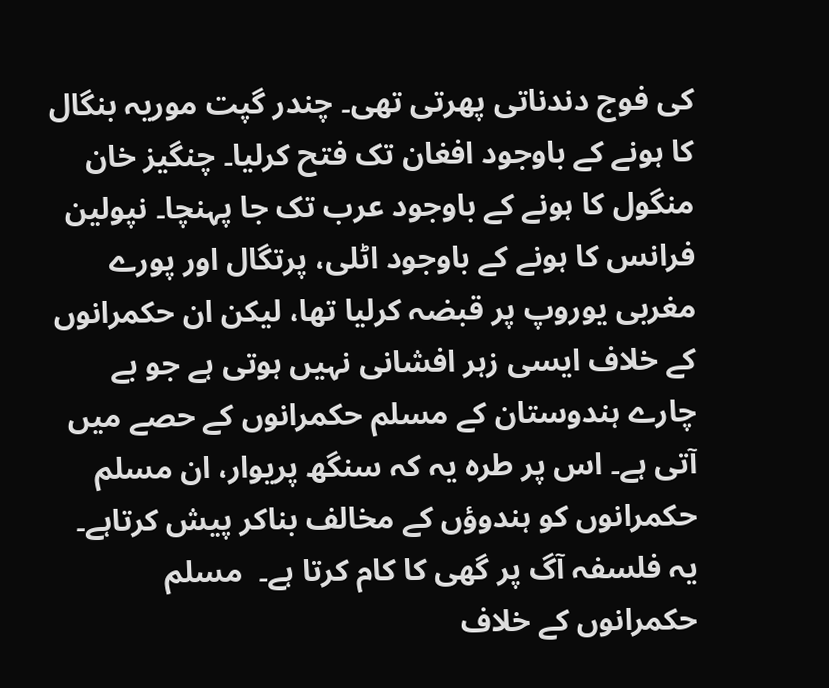کی فوج دندناتی پھرتی تھی۔ چندر گپت موریہ بنگال کا ہونے کے باوجود افغان تک فتح کرلیا۔ چنگیز خان  منگول کا ہونے کے باوجود عرب تک جا پہنچا۔ نپولین فرانس کا ہونے کے باوجود اٹلی، پرتگال اور پورے مغربی یوروپ پر قبضہ کرلیا تھا، لیکن ان حکمرانوں کے خلاف ایسی زہر افشانی نہیں ہوتی ہے جو بے چارے ہندوستان کے مسلم حکمرانوں کے حصے میں آتی ہے۔ اس پر طرہ یہ کہ سنگھ پریوار، ان مسلم حکمرانوں کو ہندوؤں کے مخالف بناکر پیش کرتاہے۔ یہ فلسفہ آگ پر گھی کا کام کرتا ہے۔  مسلم حکمرانوں کے خلاف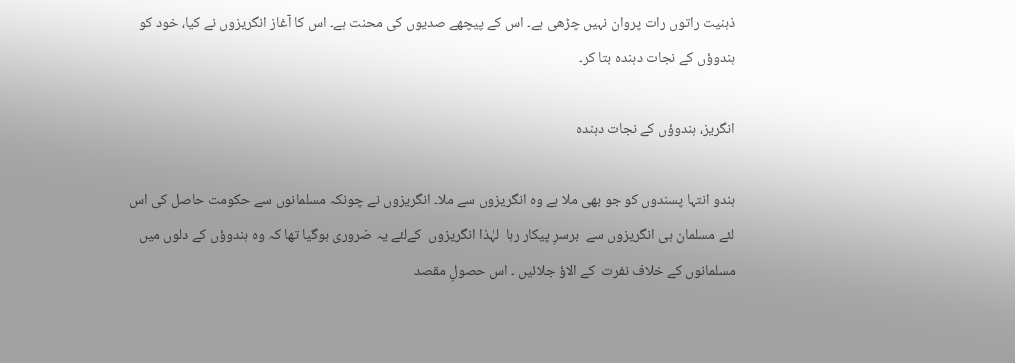ذہنیت راتوں رات پروان نہیں چڑھی ہے۔ اس کے پیچھے صدیوں کی محنت ہے۔ اس کا آغاز انگریزوں نے کیا، خود کو ہندوؤں کے نجات دہندہ بتا کر۔

انگریز، ہندوؤں کے نجات دہندہ

ہندو انتہا پسندوں کو جو بھی ملا ہے وہ انگریزوں سے ملا۔ انگریزوں نے چونکہ مسلمانوں سے حکومت حاصل کی اس لئے مسلمان ہی انگریزوں سے  برسرِ پیکار رہا  لہٰذا انگریزوں  کےلئے یہ ضروری ہوگیا تھا کہ وہ ہندوؤں کے دلوں میں مسلمانوں کے خلاف نفرت  کے الاؤ جلائیں ۔ اس حصولِ مقصد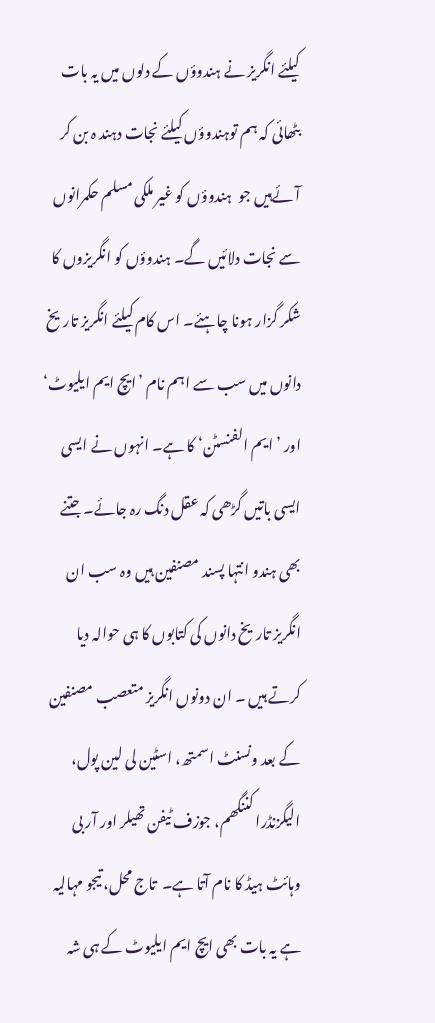کیلئے انگریز نے ہندوؤں کے دلوں میں یہ بات بٹھائی کہ ہم توہندوؤں کیلئے نجات دہند ہ بن کر آئےہیں جو  ہندوؤں کو غیر ملکی مسلم حکمرانوں سے نجات دلائیں گے۔ ہندوؤں کو انگریزوں کا شکر گزار ہونا چاہئے۔ اس کام کیلئے انگریز تاریخ دانوں میں سب سے اہم نام ’ایچ ایم ایلیوٹ‘ اور ’ایم الفنسٹن‘ کا ہے۔ انہوں نے ایسی ایسی باتیں گڑھی کہ عقل دنگ رہ جائے۔ جتنے بھی ہندو انتہا پسند مصنفین ہیں وہ سب ان انگریز تاریخ دانوں کی کتابوں کا ہی حوالہ دیا کرتے ہیں ۔ ان دونوں انگریز متعصب مصنفین کے بعد ونسنٹ اسمتھ، اسٹین لی لین پول، الیگزنڈرا کننگھم، جوزف ٹیفن تھیلر اور آر بی وہائٹ ہیڈ کا نام آتا ہے۔  تاج محل، تیجو مہالیہ ہے یہ بات بھی ایچ ایم ایلیوٹ کے ہی شہ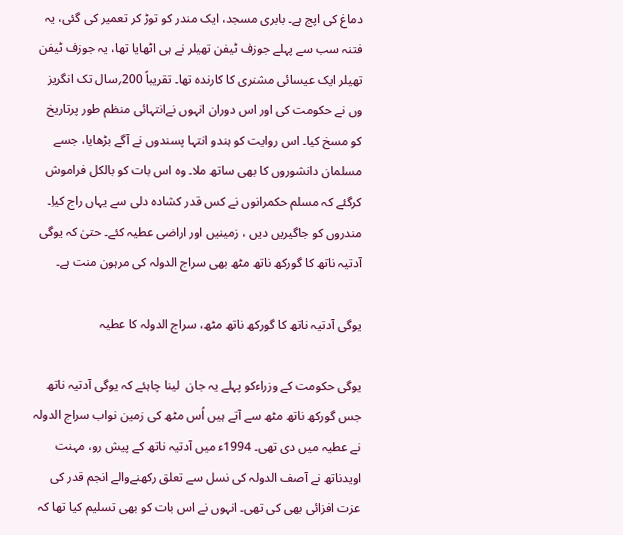دماغ کی اپج ہے۔ بابری مسجد، ایک مندر کو توڑ کر تعمیر کی گئی، یہ فتنہ سب سے پہلے جوزف ٹیفن تھیلر نے ہی اٹھایا تھا، یہ جوزف ٹیفن  تھیلر ایک عیسائی مشنری کا کارندہ تھا۔ تقریباً 200؍سال تک انگریز وں نے حکومت کی اور اس دوران انہوں نےانتہائی منظم طور پرتاریخ کو مسخ کیا۔ اس روایت کو ہندو انتہا پسندوں نے آگے بڑھایا، جسے مسلمان دانشوروں کا بھی ساتھ ملا۔ وہ اس بات کو بالکل فراموش کرگئے کہ مسلم حکمرانوں نے کس قدر کشادہ دلی سے یہاں راج کیاِ۔ مندروں کو جاگیریں دیں ، زمینیں اور اراضی عطیہ کئے۔ حتیٰ کہ یوگی آدتیہ ناتھ کا گورکھ ناتھ مٹھ بھی سراج الدولہ کی مرہون منت ہے۔

یوگی آدتیہ ناتھ کا گورکھ ناتھ مٹھ، سراج الدولہ کا عطیہ

یوگی حکومت کے وزراءکو پہلے یہ جان  لینا چاہئے کہ یوگی آدتیہ ناتھ جس گورکھ ناتھ مٹھ سے آتے ہیں اُس مٹھ کی زمین نواب سراج الدولہ نے عطیہ میں دی تھی۔ 1994ء میں آدتیہ ناتھ کے پیش رو، مہنت اویدناتھ نے آصف الدولہ کی نسل سے تعلق رکھنےوالے انجم قدر کی عزت افزائی بھی کی تھی۔ انہوں نے اس بات کو بھی تسلیم کیا تھا کہ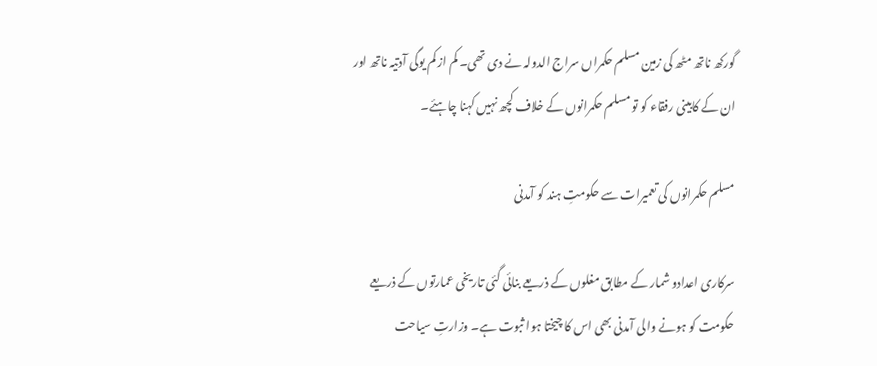گورکھ ناتھ مٹھ کی زمین مسلم حکمراں سراج الدولہ نے دی تھی۔ کم از کم یوگی آدتیہ ناتھ اور ان کے کابینی رفقاء کو تو مسلم حکمرانوں کے خلاف کچھ نہیں کہنا چاہئے۔

مسلم حکمرانوں کی تعمیرات سے حکومتِ ہند کو آمدنی

سرکاری اعدادو شمار کے مطابق مغلوں کے ذریعے بنائی گئی تاریخی عمارتوں کے ذریعے حکومت کو ہونے والی آمدنی بھی اس کا چیختا ہوا ثبوت ہے۔ وزارتِ سیاحت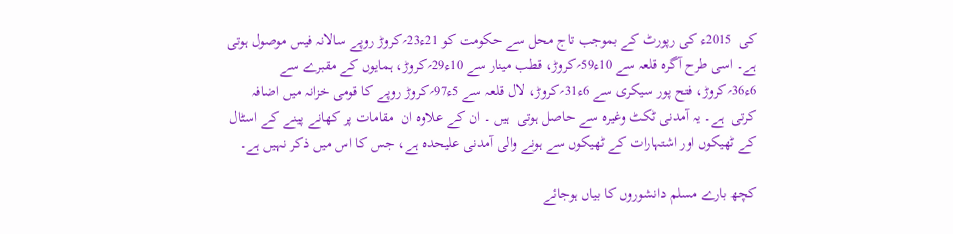کی  2015ء کی رپورٹ کے بموجب تاج محل سے حکومت کو 21ء23؍کروڑ روپے سالانہ فیس موصول ہوتی ہے۔ اسی طرح آگرہ قلعہ سے 10ء59؍کروڑ، قطب مینار سے 10ء29؍کروڑ، ہمایوں کے مقبرے سے 6ء36؍کروڑ، فتح پور سیکری سے 6ء31؍کروڑ، لال قلعہ سے 5ء97؍کروڑ روپے کا قومی خزانہ میں اضافہ کرتی  ہے۔ یہ آمدنی ٹکٹ وغیرہ سے حاصل ہوتی  ہیں ۔ ان کے علاوہ ان  مقامات پر کھانے پینے کے اسٹال کے ٹھیکوں اور اشتہارات کے ٹھیکوں سے ہونے والی آمدنی علیحدہ ہے، جس کا اس میں ذکر نہیں ہے۔

کچھ بارے مسلم دانشوروں کا بیاں ہوجائے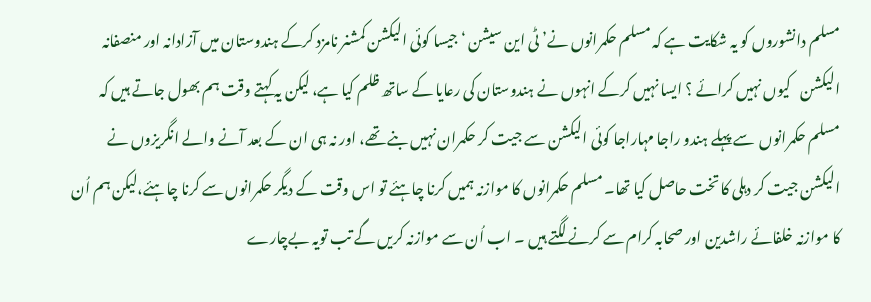مسلم دانشوروں کو یہ شکایت ہے کہ مسلم حکمرانوں نے’ٹی این سیشن ‘ جیسا کوئی الیکشن کمشنر نامزد کرکے ہندوستان میں آزادانہ اور منصفانہ الیکشن   کیوں نہیں کرائے ؟ ایسا نہیں کرکے انہوں نے ہندوستان کی رعایا کے ساتھ ظلم کیا ہے، لیکن یہ کہتے وقت ہم بھول جاتے ہیں کہ مسلم حکمرانوں  سے پہلے ہندو راجا مہاراجا کوئی الیکشن سے جیت کر حکمران نہیں بنے تھے، اور نہ ہی ان کے بعد آنے والے انگریزوں نے الیکشن جیت کر دہلی کا تخت حاصل کیا تھا۔ مسلم حکمرانوں کا موازنہ ہمیں کرنا چاہئے تو اس وقت کے دیگر حکمرانوں سے کرنا چاہئے،لیکن ہم اُن کا موازنہ خلفائے راشدین اور صحابہ کرام سے کرنے لگتے ہیں ۔ اب اُن سے موازنہ کریں گے تب تویہ بےچارے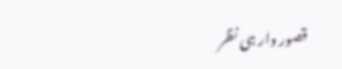قصور وار ہی نظر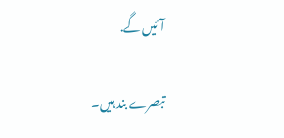آئیں گے.

تبصرے بند ہیں۔